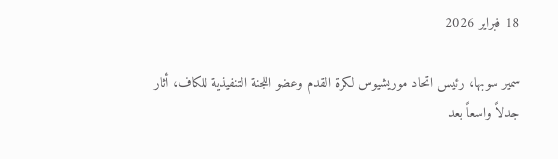18 فبراير 2026

سمير سوبها، رئيس اتحاد موريشيوس لكرة القدم وعضو اللجنة التنفيذية للكاف، أثار جدلاً واسعاً بعد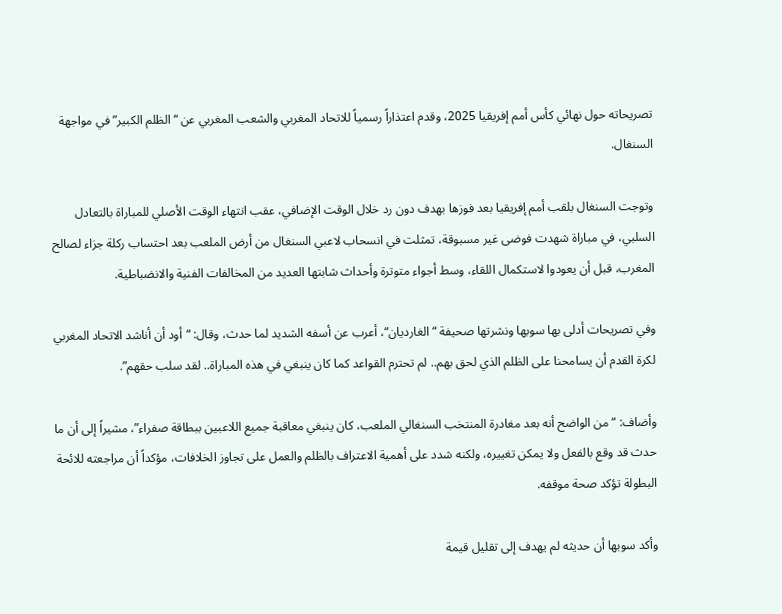تصريحاته حول نهائي كأس أمم إفريقيا 2025، وقدم اعتذاراً رسمياً للاتحاد المغربي والشعب المغربي عن “الظلم الكبير” في مواجهة السنغال.

وتوجت السنغال بلقب أمم إفريقيا بعد فوزها بهدف دون رد خلال الوقت الإضافي، عقب انتهاء الوقت الأصلي للمباراة بالتعادل السلبي، في مباراة شهدت فوضى غير مسبوقة، تمثلت في انسحاب لاعبي السنغال من أرض الملعب بعد احتساب ركلة جزاء لصالح المغرب، قبل أن يعودوا لاستكمال اللقاء، وسط أجواء متوترة وأحداث شابتها العديد من المخالفات الفنية والانضباطية.

وفي تصريحات أدلى بها سوبها ونشرتها صحيفة “الغارديان“، أعرب عن أسفه الشديد لما حدث، وقال: “أود أن أناشد الاتحاد المغربي لكرة القدم أن يسامحنا على الظلم الذي لحق بهم.. لم تحترم القواعد كما كان ينبغي في هذه المباراة.. لقد سلب حقهم”.

وأضاف: “من الواضح أنه بعد مغادرة المنتخب السنغالي الملعب، كان ينبغي معاقبة جميع اللاعبين ببطاقة صفراء”، مشيراً إلى أن ما حدث قد وقع بالفعل ولا يمكن تغييره، ولكنه شدد على أهمية الاعتراف بالظلم والعمل على تجاوز الخلافات، مؤكداً أن مراجعته للائحة البطولة تؤكد صحة موقفه.

وأكد سوبها أن حديثه لم يهدف إلى تقليل قيمة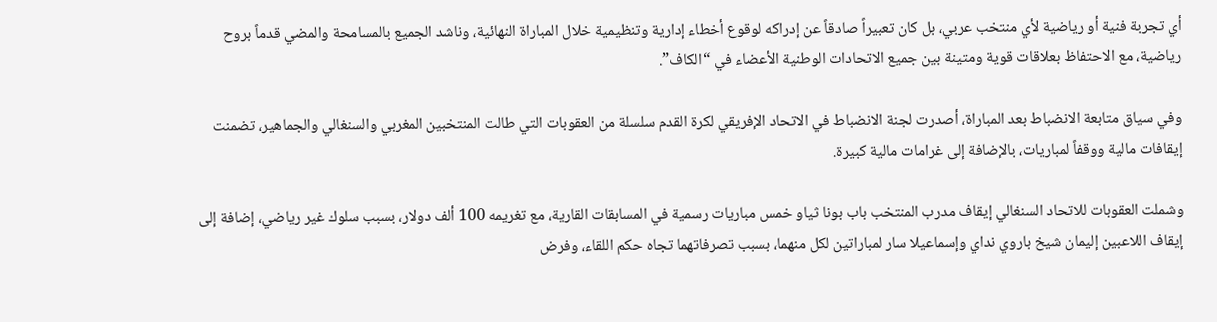أي تجربة فنية أو رياضية لأي منتخب عربي، بل كان تعبيراً صادقاً عن إدراكه لوقوع أخطاء إدارية وتنظيمية خلال المباراة النهائية، وناشد الجميع بالمسامحة والمضي قدماً بروح رياضية، مع الاحتفاظ بعلاقات قوية ومتينة بين جميع الاتحادات الوطنية الأعضاء في “الكاف”.

وفي سياق متابعة الانضباط بعد المباراة، أصدرت لجنة الانضباط في الاتحاد الإفريقي لكرة القدم سلسلة من العقوبات التي طالت المنتخبين المغربي والسنغالي والجماهير، تضمنت إيقافات مالية ووقفاً لمباريات، بالإضافة إلى غرامات مالية كبيرة.

وشملت العقوبات للاتحاد السنغالي إيقاف مدرب المنتخب باب بونا ثياو خمس مباريات رسمية في المسابقات القارية، مع تغريمه 100 ألف دولار، بسبب سلوك غير رياضي، إضافة إلى إيقاف اللاعبين إليمان شيخ باروي نداي وإسماعيلا سار لمباراتين لكل منهما، بسبب تصرفاتهما تجاه حكم اللقاء، وفرض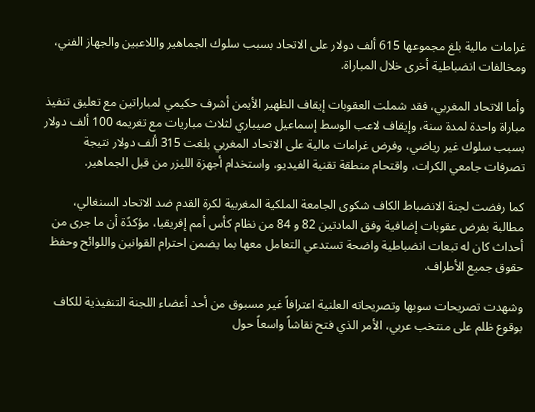غرامات مالية بلغ مجموعها 615 ألف دولار على الاتحاد بسبب سلوك الجماهير واللاعبين والجهاز الفني، ومخالفات انضباطية أخرى خلال المباراة.

وأما الاتحاد المغربي، فقد شملت العقوبات إيقاف الظهير الأيمن أشرف حكيمي لمباراتين مع تعليق تنفيذ مباراة واحدة لمدة سنة، وإيقاف لاعب الوسط إسماعيل صيباري لثلاث مباريات مع تغريمه 100 ألف دولار بسبب سلوك غير رياضي، وفرض غرامات مالية على الاتحاد المغربي بلغت 315 ألف دولار نتيجة تصرفات جامعي الكرات، واقتحام منطقة تقنية الفيديو، واستخدام أجهزة الليزر من قبل الجماهير.

كما رفضت لجنة الانضباط الكاف شكوى الجامعة الملكية المغربية لكرة القدم ضد الاتحاد السنغالي، مطالبة بفرض عقوبات إضافية وفق المادتين 82 و 84 من نظام كأس أمم إفريقيا، مؤكدًة أن ما جرى من أحداث كان له تبعات انضباطية واضحة تستدعي التعامل معها بما يضمن احترام القوانين واللوائح وحفظ حقوق جميع الأطراف.

وشهدت تصريحات سوبها وتصريحاته العلنية اعترافاً غير مسبوق من أحد أعضاء اللجنة التنفيذية للكاف بوقوع ظلم على منتخب عربي، الأمر الذي فتح نقاشاً واسعاً حول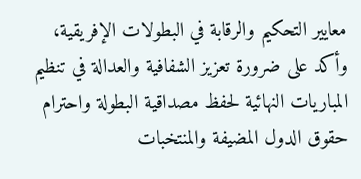معايير التحكيم والرقابة في البطولات الإفريقية، وأكد على ضرورة تعزيز الشفافية والعدالة في تنظيم المباريات النهائية لحفظ مصداقية البطولة واحترام حقوق الدول المضيفة والمنتخبات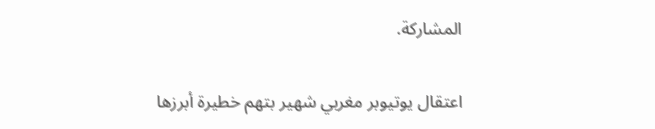المشاركة.

اعتقال يوتيوبر مغربي شهير بتهم خطيرة أبرزها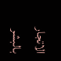الاتجار بالبشر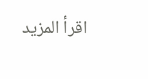اقرأ المزيد